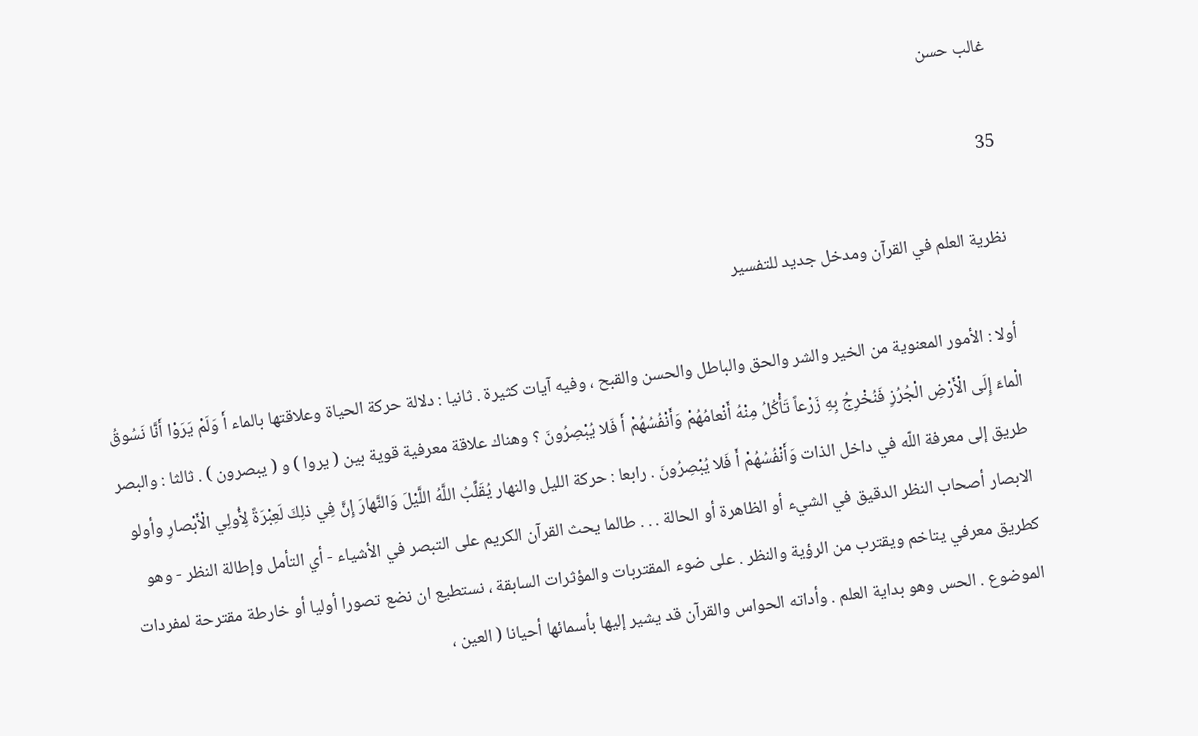غالب حسن

35

نظرية العلم في القرآن ومدخل جديد للتفسير

أولا : الأمور المعنوية من الخير والشر والحق والباطل والحسن والقبح ، وفيه آيات كثيرة . ثانيا : دلالة حركة الحياة وعلاقتها بالماء أَ وَلَمْ يَرَوْا أَنَّا نَسُوقُ الْماءَ إِلَى الْأَرْضِ الْجُرُزِ فَنُخْرِجُ بِهِ زَرْعاً تَأْكُلُ مِنْهُ أَنْعامُهُمْ وَأَنْفُسُهُمْ أَ فَلا يُبْصِرُونَ ؟ وهناك علاقة معرفية قوية بين ( يروا ) و ( يبصرون ) . ثالثا : والبصر طريق إلى معرفة اللّه في داخل الذات وَأَنْفُسُهُمْ أَ فَلا يُبْصِرُونَ . رابعا : حركة الليل والنهار يُقَلِّبُ اللَّهُ اللَّيْلَ وَالنَّهارَ إِنَّ فِي ذلِكَ لَعِبْرَةً لِأُولِي الْأَبْصارِ وأولو الابصار أصحاب النظر الدقيق في الشيء أو الظاهرة أو الحالة . . . طالما يحث القرآن الكريم على التبصر في الأشياء - أي التأمل وإطالة النظر - وهو كطريق معرفي يتاخم ويقترب من الرؤية والنظر . على ضوء المقتربات والمؤثرات السابقة ، نستطيع ان نضع تصورا أوليا أو خارطة مقترحة لمفردات الموضوع . الحس وهو بداية العلم . وأداته الحواس والقرآن قد يشير إليها بأسمائها أحيانا ( العين ،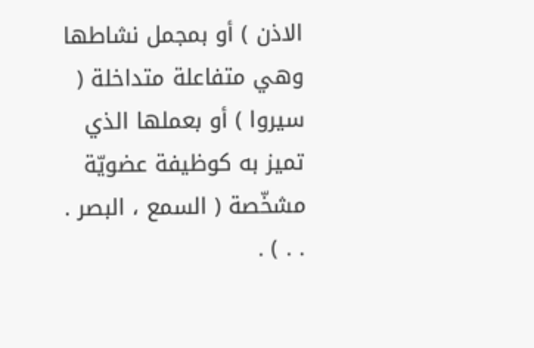الاذن ) أو بمجمل نشاطها وهي متفاعلة متداخلة ( سيروا ) أو بعملها الذي تميز به كوظيفة عضويّة مشخّصة ( السمع ، البصر . . . ) .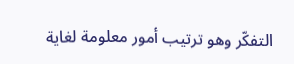التفكّر وهو ترتيب أمور معلومة لغاية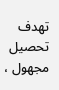تهدف تحصيل مجهول ،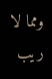ومما لا ريب